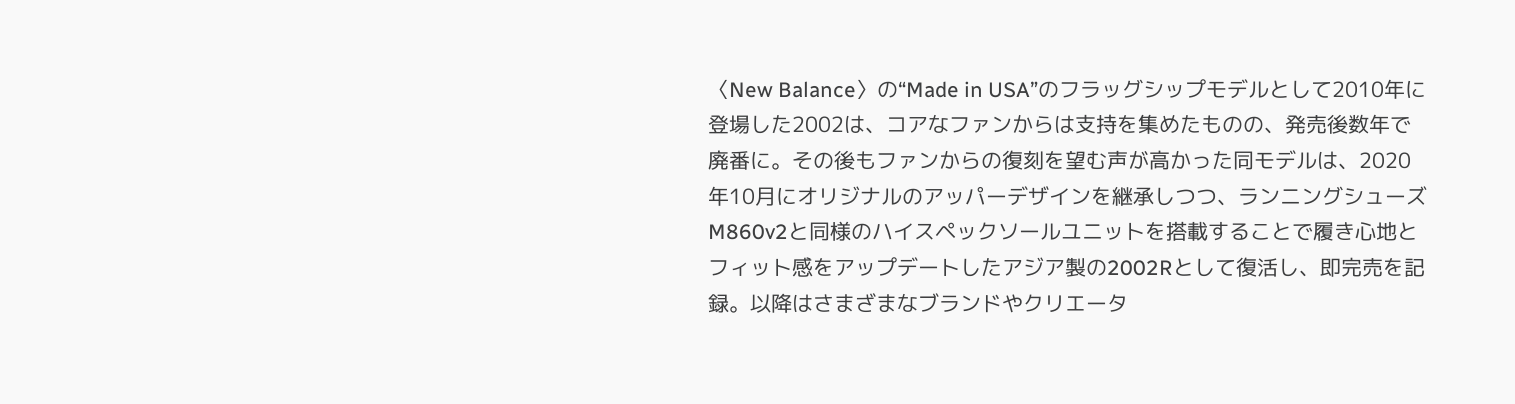〈New Balance〉の“Made in USA”のフラッグシップモデルとして2010年に登場した2002は、コアなファンからは支持を集めたものの、発売後数年で廃番に。その後もファンからの復刻を望む声が高かった同モデルは、2020年10月にオリジナルのアッパーデザインを継承しつつ、ランニングシューズ M860v2と同様のハイスペックソールユニットを搭載することで履き心地とフィット感をアップデートしたアジア製の2002Rとして復活し、即完売を記録。以降はさまざまなブランドやクリエータ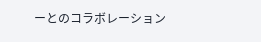ーとのコラボレーション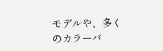モデルや、多くのカラーバ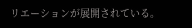リエーションが展開されている。